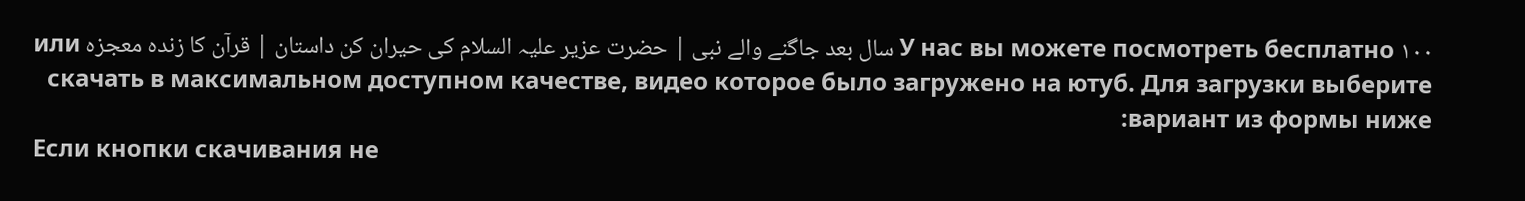У нас вы можете посмотреть бесплатно ۱۰۰ سال بعد جاگنے والے نبی | حضرت عزیر علیہ السلام کی حیران کن داستان | قرآن کا زندہ معجزہ или скачать в максимальном доступном качестве, видео которое было загружено на ютуб. Для загрузки выберите вариант из формы ниже:
Если кнопки скачивания не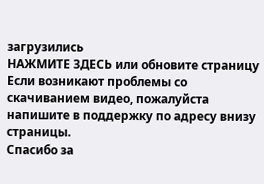загрузились
НАЖМИТЕ ЗДЕСЬ или обновите страницу
Если возникают проблемы со скачиванием видео, пожалуйста напишите в поддержку по адресу внизу
страницы.
Спасибо за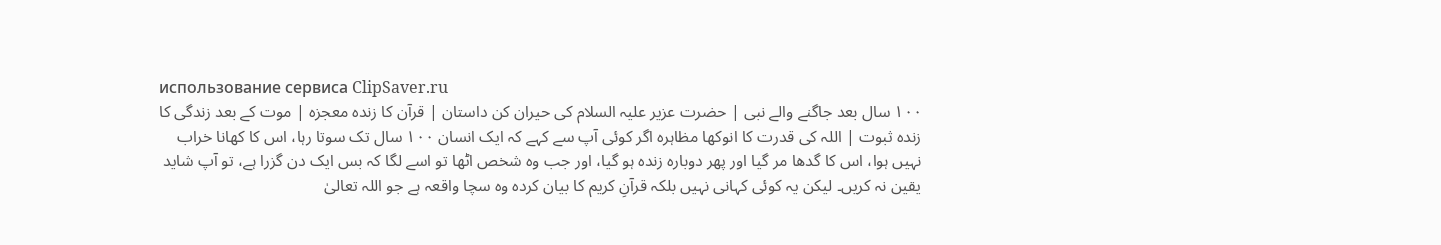использование сервиса ClipSaver.ru
۱۰۰ سال بعد جاگنے والے نبی | حضرت عزیر علیہ السلام کی حیران کن داستان | قرآن کا زندہ معجزہ | موت کے بعد زندگی کا زندہ ثبوت | اللہ کی قدرت کا انوکھا مظاہرہ اگر کوئی آپ سے کہے کہ ایک انسان ۱۰۰ سال تک سوتا رہا، اس کا کھانا خراب نہیں ہوا، اس کا گدھا مر گیا اور پھر دوبارہ زندہ ہو گیا، اور جب وہ شخص اٹھا تو اسے لگا کہ بس ایک دن گزرا ہے، تو آپ شاید یقین نہ کریں۔ لیکن یہ کوئی کہانی نہیں بلکہ قرآنِ کریم کا بیان کردہ وہ سچا واقعہ ہے جو اللہ تعالیٰ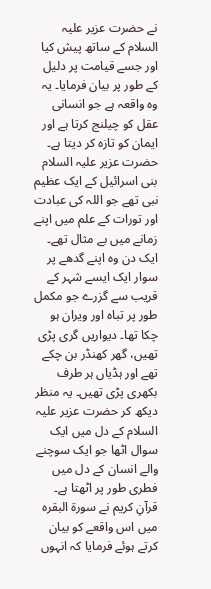نے حضرت عزیر علیہ السلام کے ساتھ پیش کیا اور جسے قیامت پر دلیل کے طور پر بیان فرمایا۔ یہ وہ واقعہ ہے جو انسانی عقل کو چیلنج کرتا ہے اور ایمان کو تازہ کر دیتا ہے۔ حضرت عزیر علیہ السلام بنی اسرائیل کے ایک عظیم نبی تھے جو اللہ کی عبادت اور تورات کے علم میں اپنے زمانے میں بے مثال تھے۔ ایک دن وہ اپنے گدھے پر سوار ایک ایسے شہر کے قریب سے گزرے جو مکمل طور پر تباہ اور ویران ہو چکا تھا۔ دیواریں گری پڑی تھیں، گھر کھنڈر بن چکے تھے اور ہڈیاں ہر طرف بکھری پڑی تھیں۔ یہ منظر دیکھ کر حضرت عزیر علیہ السلام کے دل میں ایک سوال اٹھا جو ایک سوچنے والے انسان کے دل میں فطری طور پر اٹھتا ہے۔ قرآنِ کریم نے سورۃ البقرہ میں اس واقعے کو بیان کرتے ہوئے فرمایا کہ انہوں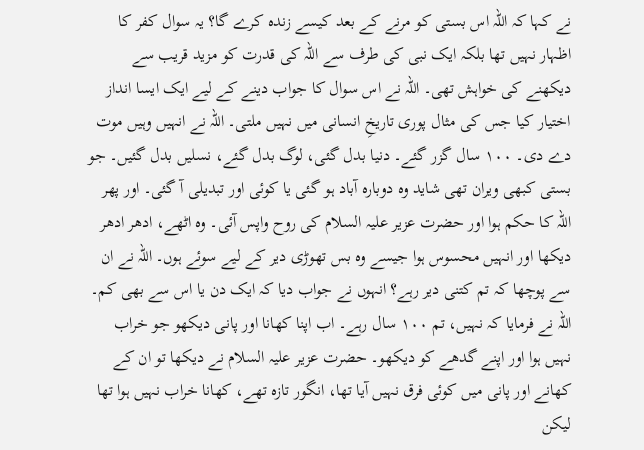نے کہا کہ اللہ اس بستی کو مرنے کے بعد کیسے زندہ کرے گا؟ یہ سوال کفر کا اظہار نہیں تھا بلکہ ایک نبی کی طرف سے اللہ کی قدرت کو مزید قریب سے دیکھنے کی خواہش تھی۔ اللہ نے اس سوال کا جواب دینے کے لیے ایک ایسا انداز اختیار کیا جس کی مثال پوری تاریخِ انسانی میں نہیں ملتی۔ اللہ نے انہیں وہیں موت دے دی۔ ۱۰۰ سال گزر گئے۔ دنیا بدل گئی، لوگ بدل گئے، نسلیں بدل گئیں۔ جو بستی کبھی ویران تھی شاید وہ دوبارہ آباد ہو گئی یا کوئی اور تبدیلی آ گئی۔ اور پھر اللہ کا حکم ہوا اور حضرت عزیر علیہ السلام کی روح واپس آئی۔ وہ اٹھے، ادھر ادھر دیکھا اور انہیں محسوس ہوا جیسے وہ بس تھوڑی دیر کے لیے سوئے ہوں۔ اللہ نے ان سے پوچھا کہ تم کتنی دیر رہے؟ انہوں نے جواب دیا کہ ایک دن یا اس سے بھی کم۔ اللہ نے فرمایا کہ نہیں، تم ۱۰۰ سال رہے۔ اب اپنا کھانا اور پانی دیکھو جو خراب نہیں ہوا اور اپنے گدھے کو دیکھو۔ حضرت عزیر علیہ السلام نے دیکھا تو ان کے کھانے اور پانی میں کوئی فرق نہیں آیا تھا، انگور تازہ تھے، کھانا خراب نہیں ہوا تھا لیکن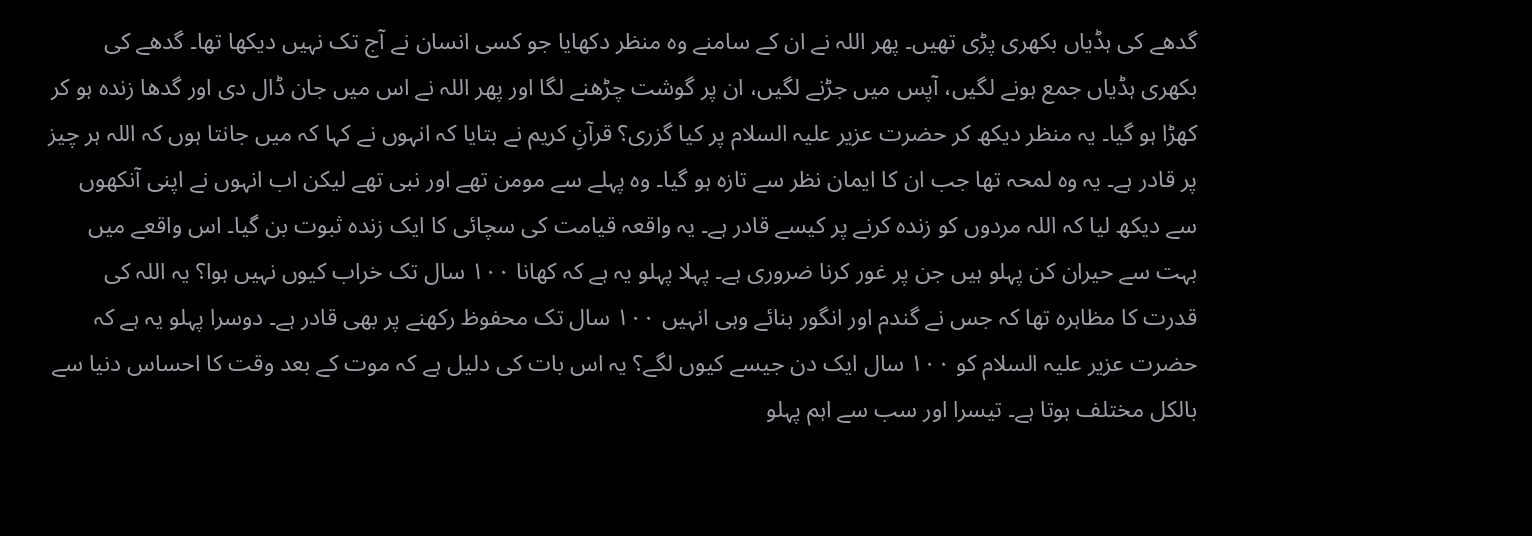گدھے کی ہڈیاں بکھری پڑی تھیں۔ پھر اللہ نے ان کے سامنے وہ منظر دکھایا جو کسی انسان نے آج تک نہیں دیکھا تھا۔ گدھے کی بکھری ہڈیاں جمع ہونے لگیں، آپس میں جڑنے لگیں، ان پر گوشت چڑھنے لگا اور پھر اللہ نے اس میں جان ڈال دی اور گدھا زندہ ہو کر کھڑا ہو گیا۔ یہ منظر دیکھ کر حضرت عزیر علیہ السلام پر کیا گزری؟ قرآنِ کریم نے بتایا کہ انہوں نے کہا کہ میں جانتا ہوں کہ اللہ ہر چیز پر قادر ہے۔ یہ وہ لمحہ تھا جب ان کا ایمان نظر سے تازہ ہو گیا۔ وہ پہلے سے مومن تھے اور نبی تھے لیکن اب انہوں نے اپنی آنکھوں سے دیکھ لیا کہ اللہ مردوں کو زندہ کرنے پر کیسے قادر ہے۔ یہ واقعہ قیامت کی سچائی کا ایک زندہ ثبوت بن گیا۔ اس واقعے میں بہت سے حیران کن پہلو ہیں جن پر غور کرنا ضروری ہے۔ پہلا پہلو یہ ہے کہ کھانا ۱۰۰ سال تک خراب کیوں نہیں ہوا؟ یہ اللہ کی قدرت کا مظاہرہ تھا کہ جس نے گندم اور انگور بنائے وہی انہیں ۱۰۰ سال تک محفوظ رکھنے پر بھی قادر ہے۔ دوسرا پہلو یہ ہے کہ حضرت عزیر علیہ السلام کو ۱۰۰ سال ایک دن جیسے کیوں لگے؟ یہ اس بات کی دلیل ہے کہ موت کے بعد وقت کا احساس دنیا سے بالکل مختلف ہوتا ہے۔ تیسرا اور سب سے اہم پہلو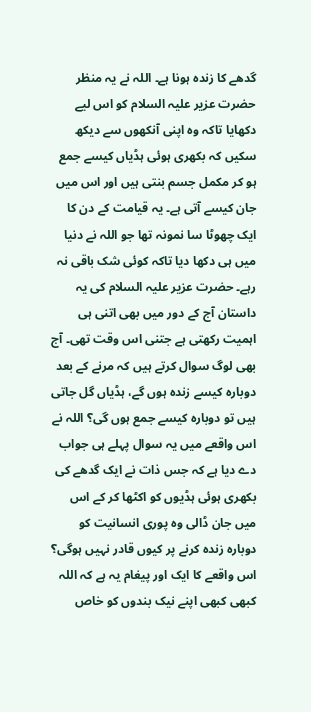گدھے کا زندہ ہونا ہے۔ اللہ نے یہ منظر حضرت عزیر علیہ السلام کو اس لیے دکھایا تاکہ وہ اپنی آنکھوں سے دیکھ سکیں کہ بکھری ہوئی ہڈیاں کیسے جمع ہو کر مکمل جسم بنتی ہیں اور اس میں جان کیسے آتی ہے۔ یہ قیامت کے دن کا ایک چھوٹا سا نمونہ تھا جو اللہ نے دنیا میں ہی دکھا دیا تاکہ کوئی شک باقی نہ رہے۔ حضرت عزیر علیہ السلام کی یہ داستان آج کے دور میں بھی اتنی ہی اہمیت رکھتی ہے جتنی اس وقت تھی۔ آج بھی لوگ سوال کرتے ہیں کہ مرنے کے بعد دوبارہ کیسے زندہ ہوں گے، ہڈیاں گل جاتی ہیں تو دوبارہ کیسے جمع ہوں گی؟ اللہ نے اس واقعے میں یہ سوال پہلے ہی جواب دے دیا ہے کہ جس ذات نے ایک گدھے کی بکھری ہوئی ہڈیوں کو اکٹھا کر کے اس میں جان ڈالی وہ پوری انسانیت کو دوبارہ زندہ کرنے پر کیوں قادر نہیں ہوگی؟ اس واقعے کا ایک اور پیغام یہ ہے کہ اللہ کبھی کبھی اپنے نیک بندوں کو خاص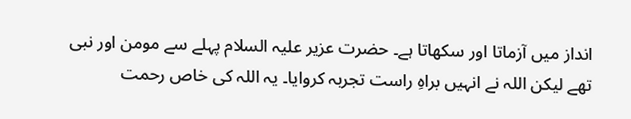انداز میں آزماتا اور سکھاتا ہے۔ حضرت عزیر علیہ السلام پہلے سے مومن اور نبی تھے لیکن اللہ نے انہیں براہِ راست تجربہ کروایا۔ یہ اللہ کی خاص رحمت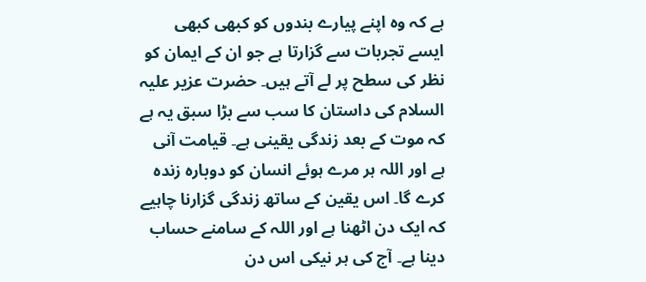ہے کہ وہ اپنے پیارے بندوں کو کبھی کبھی ایسے تجربات سے گزارتا ہے جو ان کے ایمان کو نظر کی سطح پر لے آتے ہیں۔ حضرت عزیر علیہ السلام کی داستان کا سب سے بڑا سبق یہ ہے کہ موت کے بعد زندگی یقینی ہے۔ قیامت آنی ہے اور اللہ ہر مرے ہوئے انسان کو دوبارہ زندہ کرے گا۔ اس یقین کے ساتھ زندگی گزارنا چاہیے کہ ایک دن اٹھنا ہے اور اللہ کے سامنے حساب دینا ہے۔ آج کی ہر نیکی اس دن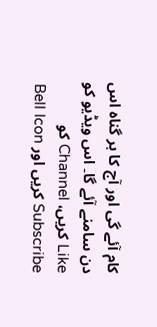کام آئے گی اور آج کا ہر گناہ اس دن سامنے آئے گا۔ اس ویڈیو کو Like کریں، Channel کو Subscribe کریں اور Bell Icon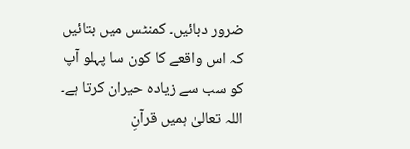ضرور دبائیں۔ کمنٹس میں بتائیں کہ اس واقعے کا کون سا پہلو آپ کو سب سے زیادہ حیران کرتا ہے۔ اللہ تعالیٰ ہمیں قرآنِ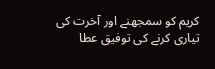کریم کو سمجھنے اور آخرت کی تیاری کرنے کی توفیق عطا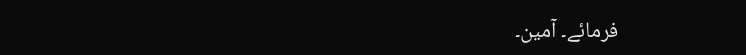فرمائے۔ آمین۔